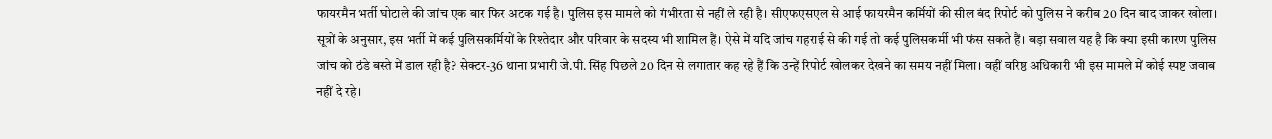फायरमैन भर्ती घोटाले की जांच एक बार फिर अटक गई है। पुलिस इस मामले को गंभीरता से नहीं ले रही है। सीएफएसएल से आई फायरमैन कर्मियों की सील बंद रिपोर्ट को पुलिस ने करीब 20 दिन बाद जाकर खोला।
सूत्रों के अनुसार, इस भर्ती में कई पुलिसकर्मियों के रिश्तेदार और परिवार के सदस्य भी शामिल हैं। ऐसे में यदि जांच गहराई से की गई तो कई पुलिसकर्मी भी फंस सकते हैं। बड़ा सवाल यह है कि क्या इसी कारण पुलिस जांच को ठंडे बस्ते में डाल रही है? सेक्टर-36 थाना प्रभारी जे.पी. सिंह पिछले 20 दिन से लगातार कह रहे हैं कि उन्हें रिपोर्ट खोलकर देखने का समय नहीं मिला। वहीं वरिष्ठ अधिकारी भी इस मामले में कोई स्पष्ट जवाब नहीं दे रहे।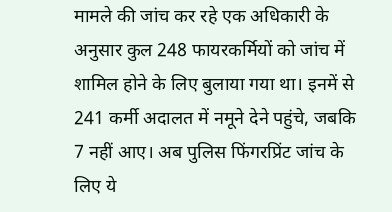मामले की जांच कर रहे एक अधिकारी के अनुसार कुल 248 फायरकर्मियों को जांच में शामिल होने के लिए बुलाया गया था। इनमें से 241 कर्मी अदालत में नमूने देने पहुंचे, जबकि 7 नहीं आए। अब पुलिस फिंगरप्रिंट जांच के लिए ये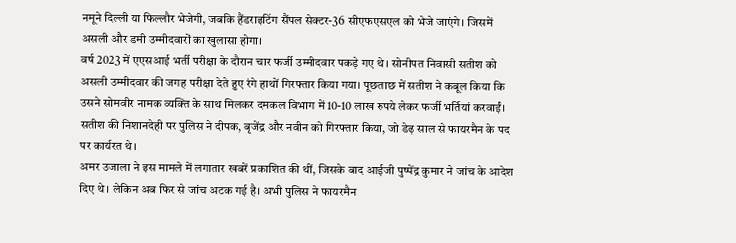नमूने दिल्ली या फिल्लौर भेजेगी, जबकि हैंडराइटिंग सैंपल सेक्टर-36 सीएफएसएल को भेजे जाएंगे। जिसमें असली और डमी उम्मीदवारों का खुलासा होगा।
वर्ष 2023 में एएसआई भर्ती परीक्षा के दौरान चार फर्जी उम्मीदवार पकड़े गए थे। सोनीपत निवासी सतीश को असली उम्मीदवार की जगह परीक्षा देते हुए रंगे हाथों गिरफ्तार किया गया। पूछताछ में सतीश ने कबूल किया कि उसने सोमवीर नामक व्यक्ति के साथ मिलकर दमकल विभाग में 10-10 लाख रुपये लेकर फर्जी भर्तियां करवाईं। सतीश की निशानदेही पर पुलिस ने दीपक, बृजेंद्र और नवीन को गिरफ्तार किया, जो डेढ़ साल से फायरमैन के पद पर कार्यरत थे।
अमर उजाला ने इस मामले में लगातार खबरें प्रकाशित की थीं, जिसके बाद आईजी पुष्पेंद्र कुमार ने जांच के आदेश दिए थे। लेकिन अब फिर से जांच अटक गई है। अभी पुलिस ने फायरमैन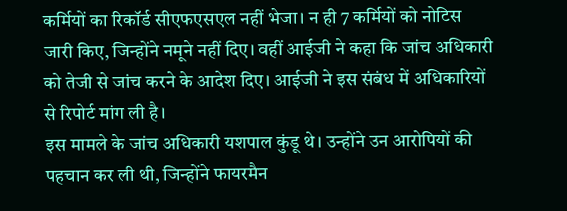कर्मियों का रिकॉर्ड सीएफएसएल नहीं भेजा। न ही 7 कर्मियों को नोटिस जारी किए, जिन्होंने नमूने नहीं दिए। वहीं आईजी ने कहा कि जांच अधिकारी को तेजी से जांच करने के आदेश दिए। आईजी ने इस संबंध में अधिकारियों से रिपोर्ट मांग ली है।
इस मामले के जांच अधिकारी यशपाल कुंडू थे। उन्होंने उन आरोपियों की पहचान कर ली थी, जिन्होंने फायरमैन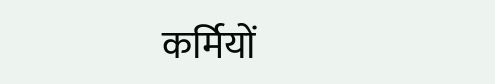कर्मियों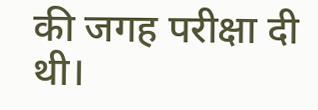की जगह परीक्षा दी थी।